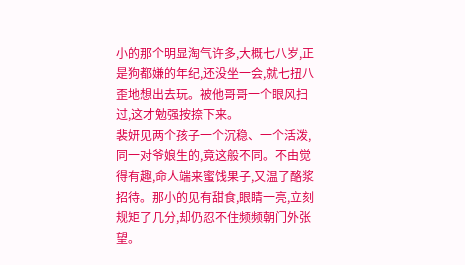小的那个明显淘气许多,大概七八岁,正是狗都嫌的年纪,还没坐一会,就七扭八歪地想出去玩。被他哥哥一个眼风扫过,这才勉强按捺下来。
裴妍见两个孩子一个沉稳、一个活泼,同一对爷娘生的,竟这般不同。不由觉得有趣,命人端来蜜饯果子,又温了酪浆招待。那小的见有甜食,眼睛一亮,立刻规矩了几分,却仍忍不住频频朝门外张望。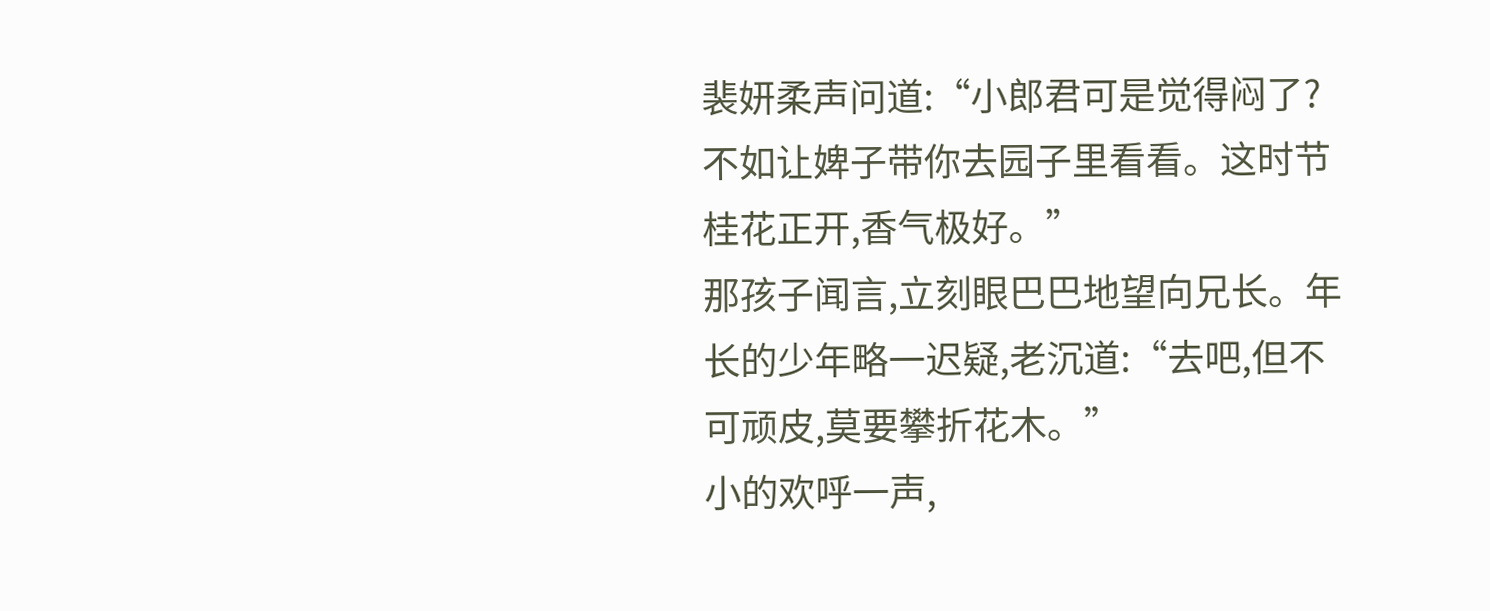裴妍柔声问道:“小郎君可是觉得闷了?不如让婢子带你去园子里看看。这时节桂花正开,香气极好。”
那孩子闻言,立刻眼巴巴地望向兄长。年长的少年略一迟疑,老沉道:“去吧,但不可顽皮,莫要攀折花木。”
小的欢呼一声,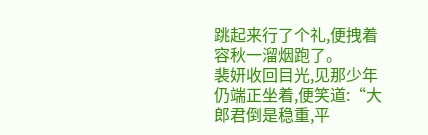跳起来行了个礼,便拽着容秋一溜烟跑了。
裴妍收回目光,见那少年仍端正坐着,便笑道:“大郎君倒是稳重,平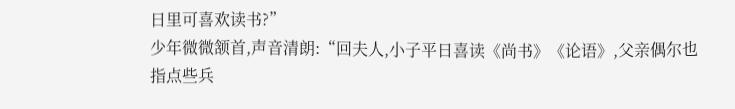日里可喜欢读书?”
少年微微颔首,声音清朗:“回夫人,小子平日喜读《尚书》《论语》,父亲偶尔也指点些兵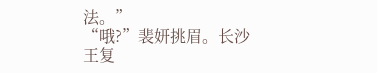法。”
“哦?”裴妍挑眉。长沙王复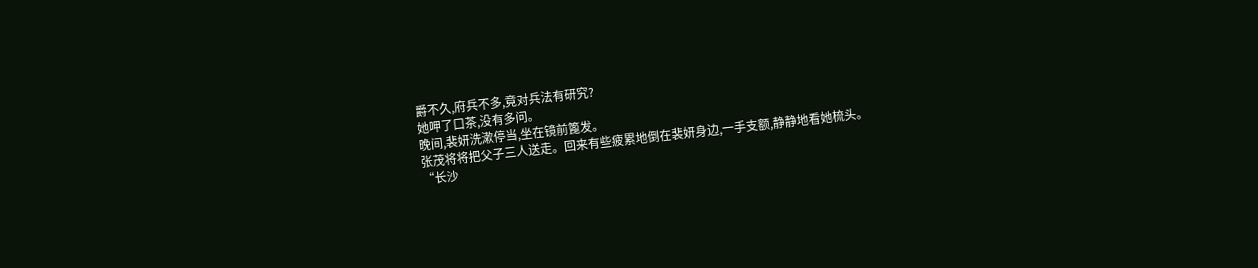爵不久,府兵不多,竟对兵法有研究?
她呷了口茶,没有多问。
晚间,裴妍洗漱停当,坐在镜前篦发。
张茂将将把父子三人送走。回来有些疲累地倒在裴妍身边,一手支额,静静地看她梳头。
“长沙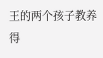王的两个孩子教养得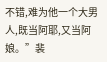不错,难为他一个大男人,既当阿耶,又当阿娘。”裴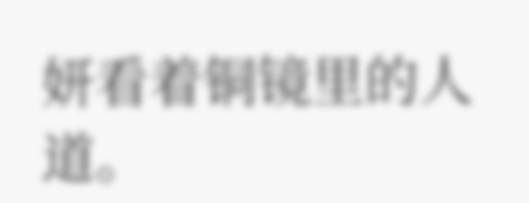妍看着铜镜里的人道。